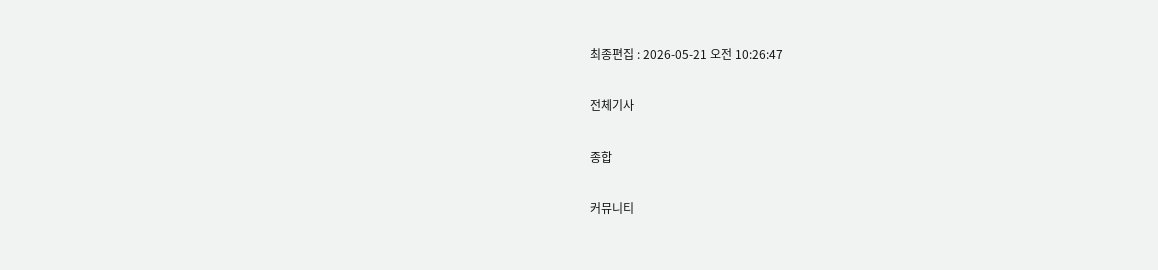최종편집 : 2026-05-21 오전 10:26:47

전체기사

종합

커뮤니티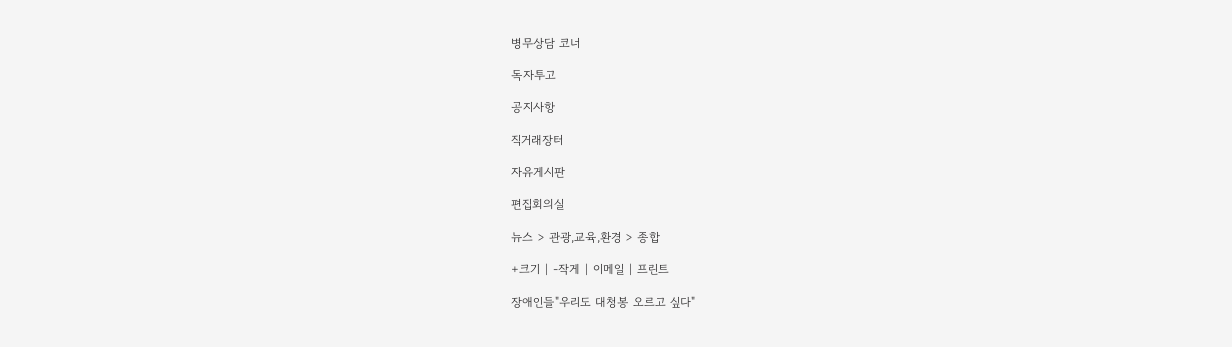병무상담 코너

독자투고

공지사항

직거래장터

자유게시판

편집회의실

뉴스 > 관광,교육,환경 > 종합

+크기 | -작게 | 이메일 | 프린트

장애인들"우리도 대청봉 오르고 싶다"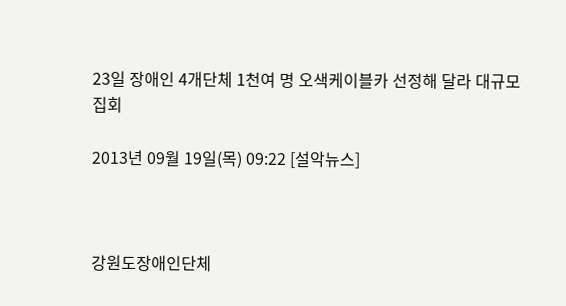23일 장애인 4개단체 1천여 명 오색케이블카 선정해 달라 대규모 집회

2013년 09월 19일(목) 09:22 [설악뉴스]



강원도장애인단체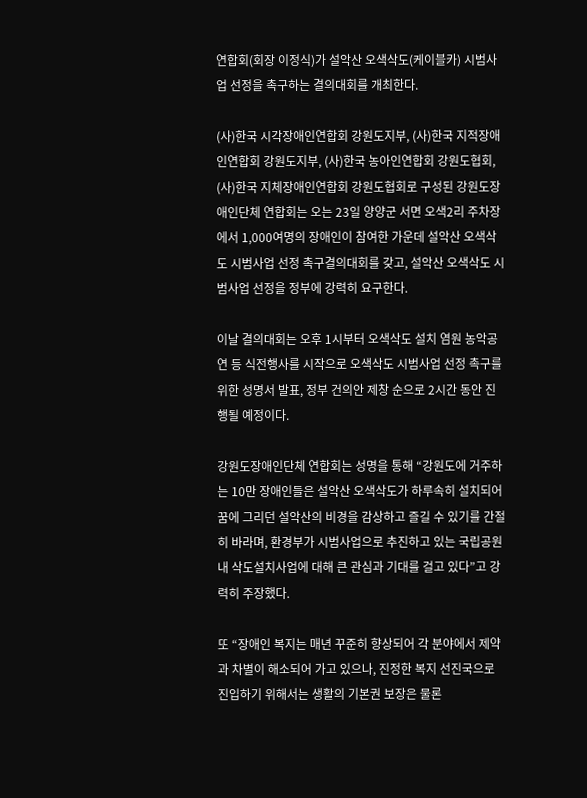연합회(회장 이정식)가 설악산 오색삭도(케이블카) 시범사업 선정을 촉구하는 결의대회를 개최한다.

(사)한국 시각장애인연합회 강원도지부, (사)한국 지적장애인연합회 강원도지부, (사)한국 농아인연합회 강원도협회, (사)한국 지체장애인연합회 강원도협회로 구성된 강원도장애인단체 연합회는 오는 23일 양양군 서면 오색2리 주차장에서 1,000여명의 장애인이 참여한 가운데 설악산 오색삭도 시범사업 선정 촉구결의대회를 갖고, 설악산 오색삭도 시범사업 선정을 정부에 강력히 요구한다.

이날 결의대회는 오후 1시부터 오색삭도 설치 염원 농악공연 등 식전행사를 시작으로 오색삭도 시범사업 선정 촉구를 위한 성명서 발표, 정부 건의안 제창 순으로 2시간 동안 진행될 예정이다.

강원도장애인단체 연합회는 성명을 통해 “강원도에 거주하는 10만 장애인들은 설악산 오색삭도가 하루속히 설치되어 꿈에 그리던 설악산의 비경을 감상하고 즐길 수 있기를 간절히 바라며, 환경부가 시범사업으로 추진하고 있는 국립공원 내 삭도설치사업에 대해 큰 관심과 기대를 걸고 있다”고 강력히 주장했다.

또 “장애인 복지는 매년 꾸준히 향상되어 각 분야에서 제약과 차별이 해소되어 가고 있으나, 진정한 복지 선진국으로 진입하기 위해서는 생활의 기본권 보장은 물론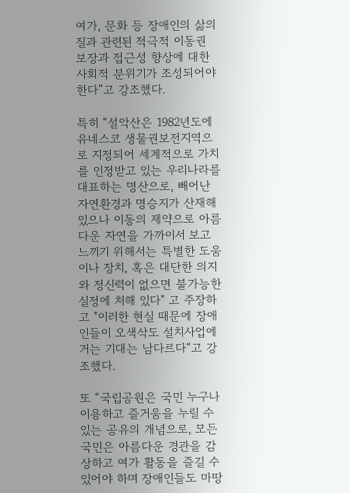여가, 문화 등 장애인의 삶의 질과 관련된 적극적 이동권 보장과 접근성 향상에 대한 사회적 분위기가 조성되어야 한다”고 강조했다.

특히 “설악산은 1982년도에 유네스코 생물권보전지역으로 지정되어 세계적으로 가치를 인정받고 있는 우리나라를 대표하는 명산으로, 빼어난 자연환경과 명승지가 산재해 있으나 이동의 제약으로 아름다운 자연을 가까이서 보고 느끼기 위해서는 특별한 도움이나 장치, 혹은 대단한 의지와 정신력이 없으면 불가능한 실정에 처해 있다" 고 주장하고 "이러한 현실 때문에 장애인들이 오색삭도 설치사업에 거는 기대는 남다르다“고 강조했다.

또 “국립공원은 국민 누구나 이용하고 즐거움을 누릴 수 있는 공유의 개념으로, 모든 국민은 아름다운 경관을 감상하고 여가 활동을 즐길 수 있어야 하며 장애인들도 마땅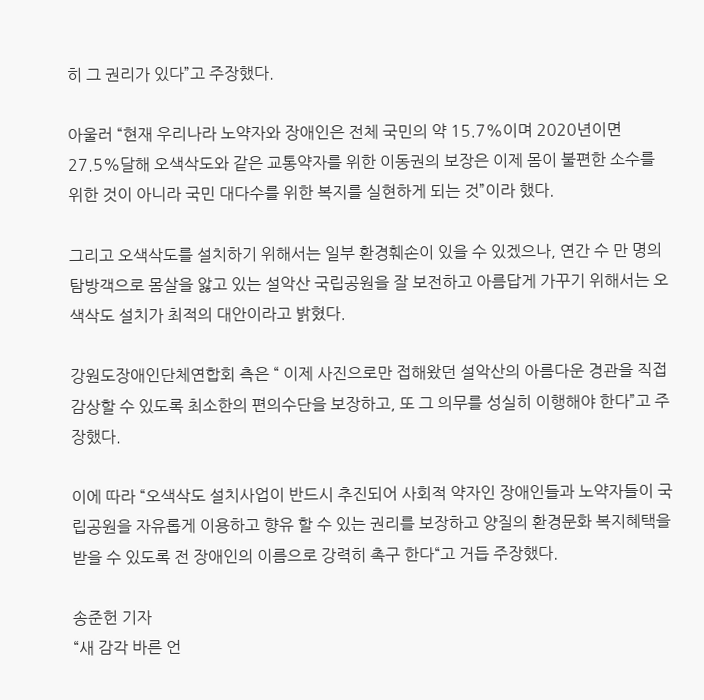히 그 권리가 있다”고 주장했다.

아울러 “현재 우리나라 노약자와 장애인은 전체 국민의 약 15.7%이며 2020년이면 27.5%달해 오색삭도와 같은 교통약자를 위한 이동권의 보장은 이제 몸이 불편한 소수를 위한 것이 아니라 국민 대다수를 위한 복지를 실현하게 되는 것”이라 했다.

그리고 오색삭도를 설치하기 위해서는 일부 환경훼손이 있을 수 있겠으나, 연간 수 만 명의 탐방객으로 몸살을 앓고 있는 설악산 국립공원을 잘 보전하고 아름답게 가꾸기 위해서는 오색삭도 설치가 최적의 대안이라고 밝혔다.

강원도장애인단체연합회 측은 “ 이제 사진으로만 접해왔던 설악산의 아름다운 경관을 직접 감상할 수 있도록 최소한의 편의수단을 보장하고, 또 그 의무를 성실히 이행해야 한다”고 주장했다.

이에 따라 “오색삭도 설치사업이 반드시 추진되어 사회적 약자인 장애인들과 노약자들이 국립공원을 자유롭게 이용하고 향유 할 수 있는 권리를 보장하고 양질의 환경문화 복지혜택을 받을 수 있도록 전 장애인의 이름으로 강력히 촉구 한다“고 거듭 주장했다.

송준헌 기자
“새 감각 바른 언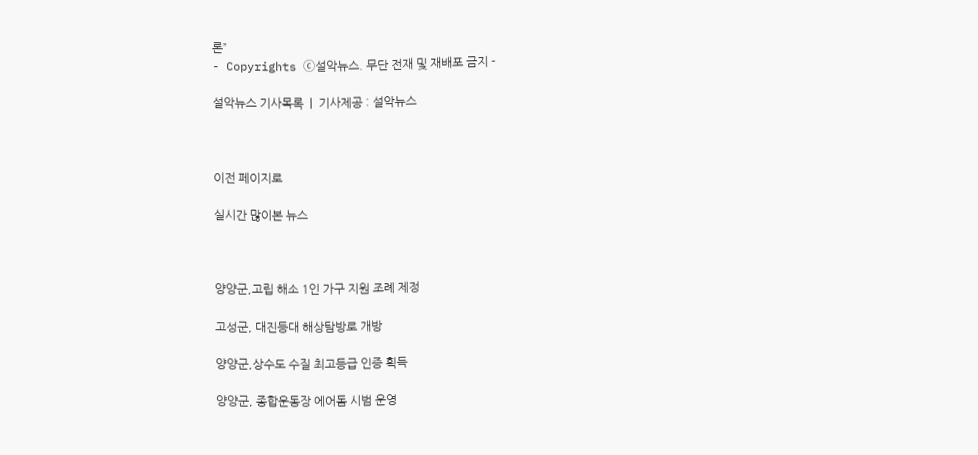론”
- Copyrights ⓒ설악뉴스. 무단 전재 및 재배포 금지 -

설악뉴스 기사목록  |  기사제공 : 설악뉴스



이전 페이지로

실시간 많이본 뉴스



양양군,고립 해소 1인 가구 지원 조례 제정

고성군, 대진등대 해상탐방로 개방

양양군,상수도 수질 최고등급 인증 획득

양양군, 종합운동장 에어돔 시범 운영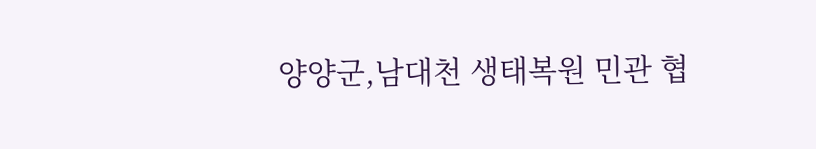양양군,남대천 생태복원 민관 협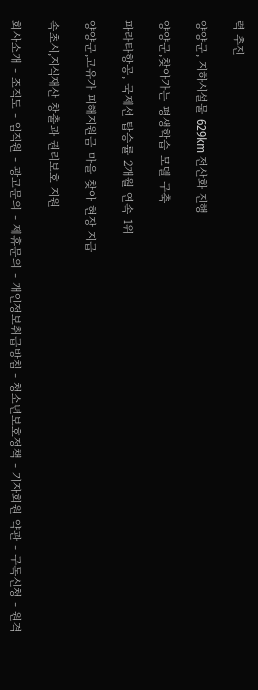력 추진

양양군, 지하시설물 629km 전산화 진행

양양군,찾아가는 평생학습 모델 구축

파라타항공, 국제선 탑승률 2개월 연속 1위

양양군,고유가 피해지원금 마을 찾아 현장 지급

속초시,지식재산 창출과 권리보호 지원

회사소개 - 조직도 - 임직원 - 광고문의 - 제휴문의 - 개인정보취급방침 - 청소년보호정책 - 기자회원 약관 - 구독신청 - 원격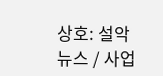상호: 설악뉴스 / 사업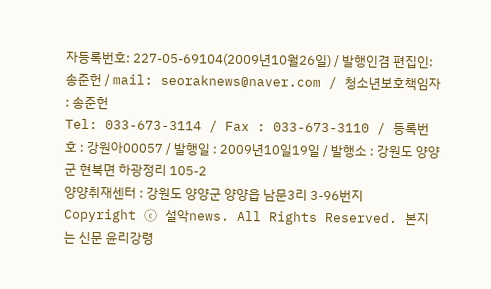자등록번호: 227-05-69104(2009년10월26일) / 발행인겸 편집인: 송준헌 / mail: seoraknews@naver.com / 청소년보호책임자 : 송준헌
Tel: 033-673-3114 / Fax : 033-673-3110 / 등록번호 : 강원아00057 / 발행일 : 2009년10일19일 / 발행소 : 강원도 양양군 현북면 하광정리 105-2
양양취재센터 : 강원도 양양군 양양읍 남문3리 3-96번지
Copyright ⓒ 설악news. All Rights Reserved. 본지는 신문 윤리강령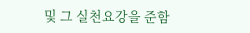및 그 실천요강을 준함